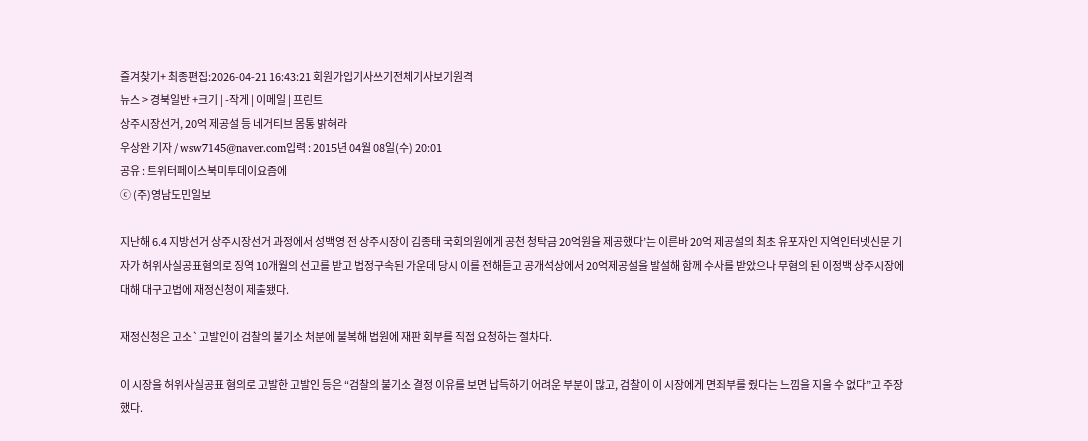즐겨찾기+ 최종편집:2026-04-21 16:43:21 회원가입기사쓰기전체기사보기원격
뉴스 > 경북일반 +크기 | -작게 | 이메일 | 프린트
상주시장선거, 20억 제공설 등 네거티브 몸통 밝혀라
우상완 기자 / wsw7145@naver.com입력 : 2015년 04월 08일(수) 20:01
공유 : 트위터페이스북미투데이요즘에
ⓒ (주)영남도민일보

지난해 6.4 지방선거 상주시장선거 과정에서 성백영 전 상주시장이 김종태 국회의원에게 공천 청탁금 20억원을 제공했다’는 이른바 20억 제공설의 최초 유포자인 지역인터넷신문 기자가 허위사실공표혐의로 징역 10개월의 선고를 받고 법정구속된 가운데 당시 이를 전해듣고 공개석상에서 20억제공설을 발설해 함께 수사를 받았으나 무혐의 된 이정백 상주시장에 대해 대구고법에 재정신청이 제출됐다.

재정신청은 고소`고발인이 검찰의 불기소 처분에 불복해 법원에 재판 회부를 직접 요청하는 절차다.

이 시장을 허위사실공표 혐의로 고발한 고발인 등은 “검찰의 불기소 결정 이유를 보면 납득하기 어려운 부분이 많고, 검찰이 이 시장에게 면죄부를 줬다는 느낌을 지울 수 없다”고 주장했다.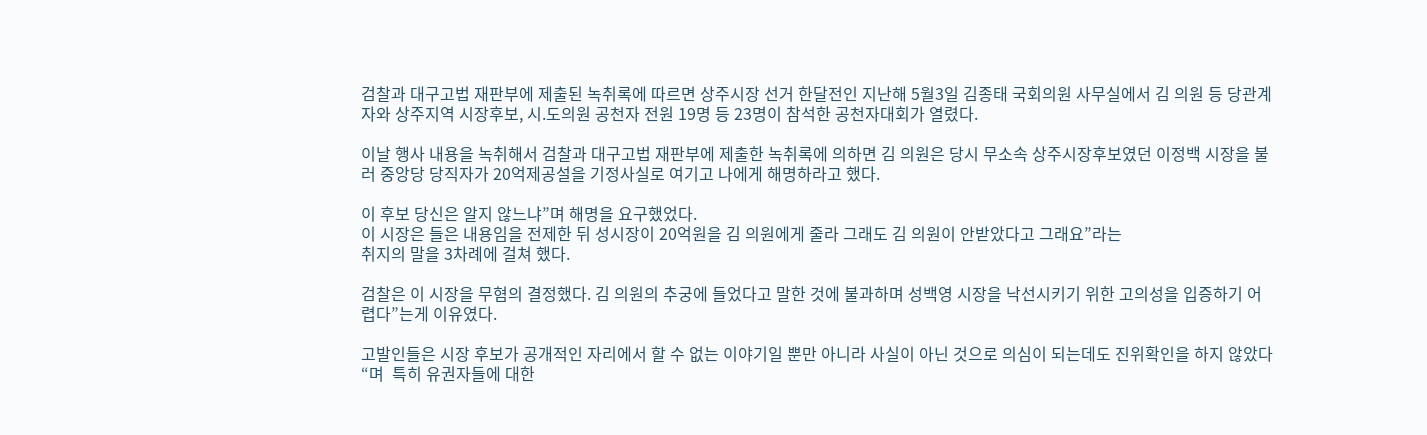검찰과 대구고법 재판부에 제출된 녹취록에 따르면 상주시장 선거 한달전인 지난해 5월3일 김종태 국회의원 사무실에서 김 의원 등 당관계자와 상주지역 시장후보, 시.도의원 공천자 전원 19명 등 23명이 참석한 공천자대회가 열렸다.

이날 행사 내용을 녹취해서 검찰과 대구고법 재판부에 제출한 녹취록에 의하면 김 의원은 당시 무소속 상주시장후보였던 이정백 시장을 불러 중앙당 당직자가 20억제공설을 기정사실로 여기고 나에게 해명하라고 했다.

이 후보 당신은 알지 않느냐”며 해명을 요구했었다.
이 시장은 들은 내용임을 전제한 뒤 성시장이 20억원을 김 의원에게 줄라 그래도 김 의원이 안받았다고 그래요”라는
취지의 말을 3차례에 걸쳐 했다.

검찰은 이 시장을 무혐의 결정했다. 김 의원의 추궁에 들었다고 말한 것에 불과하며 성백영 시장을 낙선시키기 위한 고의성을 입증하기 어렵다”는게 이유였다.

고발인들은 시장 후보가 공개적인 자리에서 할 수 없는 이야기일 뿐만 아니라 사실이 아닌 것으로 의심이 되는데도 진위확인을 하지 않았다“며  특히 유권자들에 대한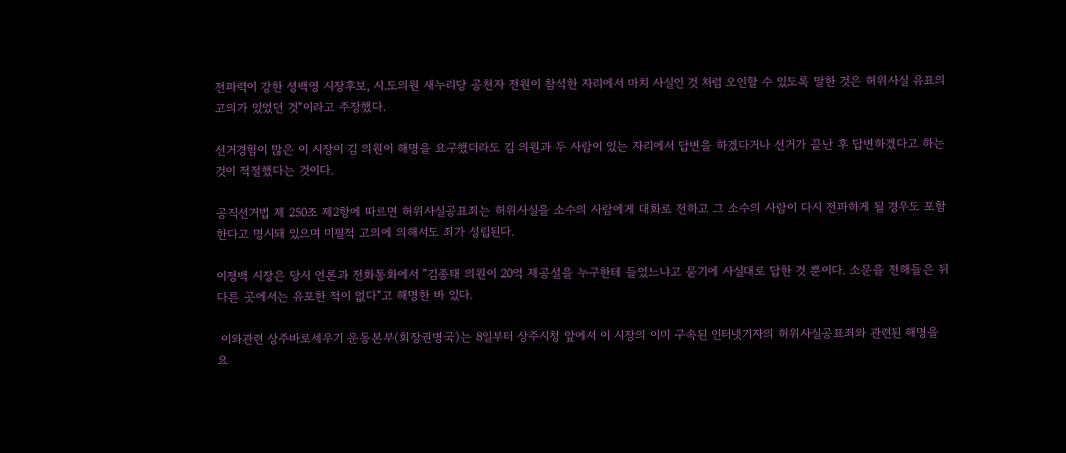전파력이 강한 성백영 시장후보, 시.도의원 새누리당 공천자 전원이 참석한 자리에서 마치 사실인 것 처럼 오인할 수 있도록 말한 것은 허위사실 유표의 고의가 있었던 것“이라고 주장했다.

선거경험이 많은 이 시장이 김 의원이 해명을 요구했더라도 김 의원과 두 사람이 있는 자리에서 답변을 하겠다거나 선거가 끝난 후 답변하겠다고 하는 것이 적절했다는 것이다.

공직선거법 제 250조 제2항에 따르면 허위사실공표죄는 허위사실을 소수의 사람에게 대화로 전하고 그 소수의 사람이 다시 전파하게 될 경우도 포함한다고 명시돼 있으며 미필적 고의에 의해서도 죄가 성립된다.

이정백 시장은 당시 언론과 전화통화에서 ”김종태 의원이 20억 제공설을 누구한테 들었느냐고 묻기에 사실대로 답한 것 뿐이다. 소문을 전해들은 뒤 다른 곳에서는 유포한 적이 없다“고 해명한 바 있다.

 이와관련 상주바로세우기 운동본부(회장권병국)는 8일부터 상주시청 앞에서 이 시장의 이미 구속된 인터넷기자의 허위사실공표죄와 관련된 해명을 요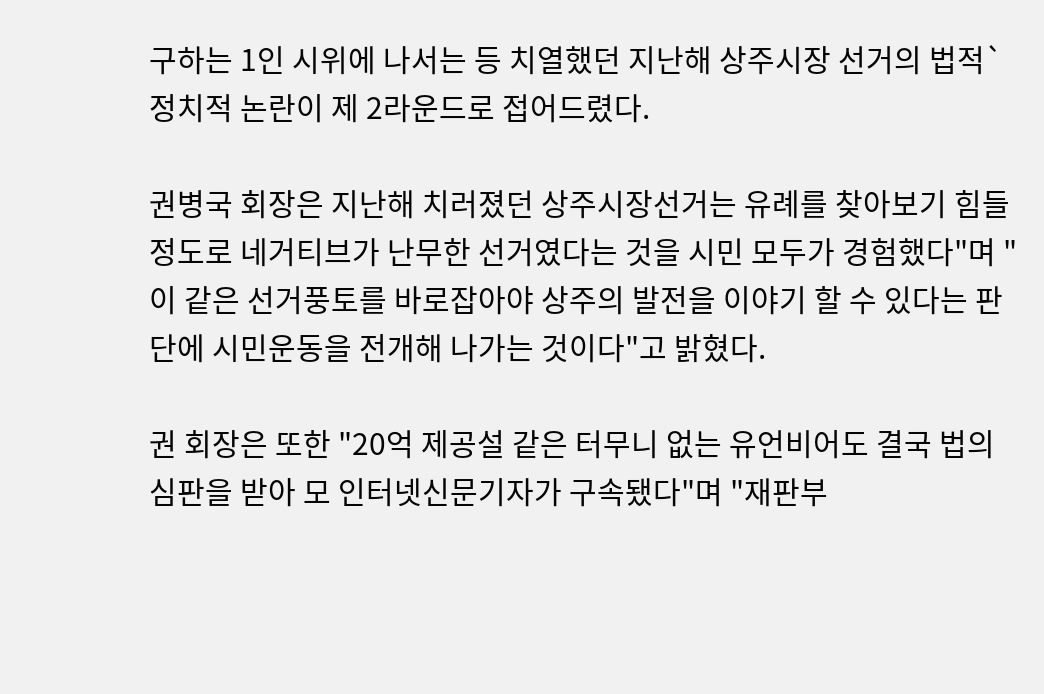구하는 1인 시위에 나서는 등 치열했던 지난해 상주시장 선거의 법적`정치적 논란이 제 2라운드로 접어드렸다.

권병국 회장은 지난해 치러졌던 상주시장선거는 유례를 찾아보기 힘들 정도로 네거티브가 난무한 선거였다는 것을 시민 모두가 경험했다"며 "이 같은 선거풍토를 바로잡아야 상주의 발전을 이야기 할 수 있다는 판단에 시민운동을 전개해 나가는 것이다"고 밝혔다.

권 회장은 또한 "20억 제공설 같은 터무니 없는 유언비어도 결국 법의 심판을 받아 모 인터넷신문기자가 구속됐다"며 "재판부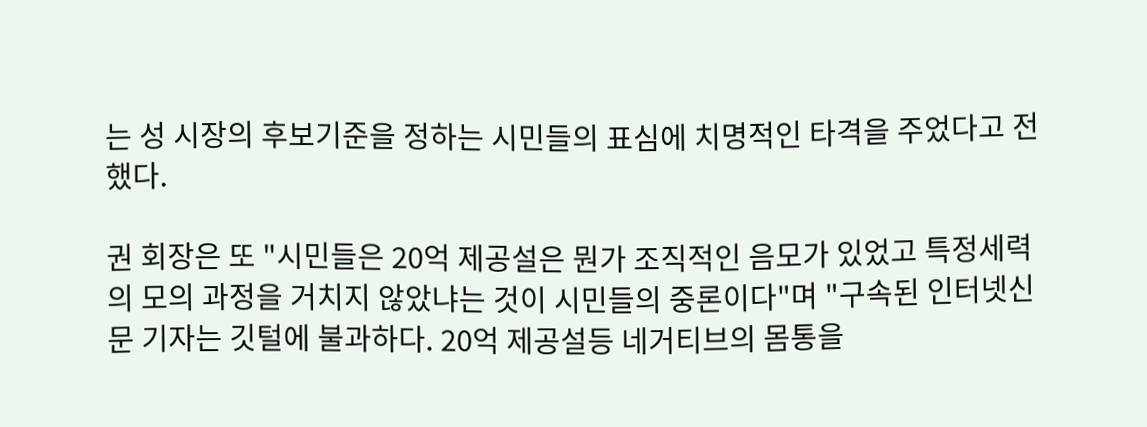는 성 시장의 후보기준을 정하는 시민들의 표심에 치명적인 타격을 주었다고 전했다.

권 회장은 또 "시민들은 20억 제공설은 뭔가 조직적인 음모가 있었고 특정세력의 모의 과정을 거치지 않았냐는 것이 시민들의 중론이다"며 "구속된 인터넷신문 기자는 깃털에 불과하다. 20억 제공설등 네거티브의 몸통을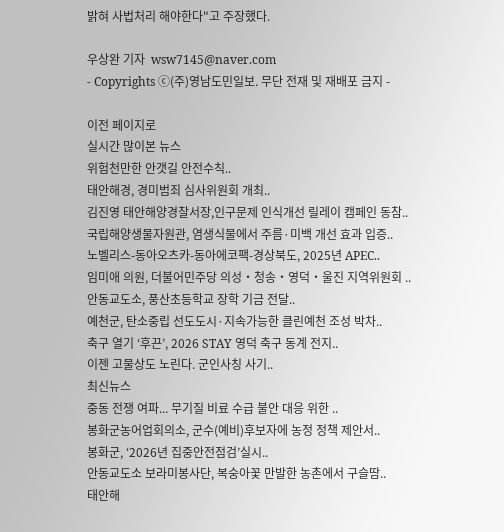밝혀 사법처리 해야한다"고 주장했다.

우상완 기자  wsw7145@naver.com
- Copyrights ⓒ(주)영남도민일보. 무단 전재 및 재배포 금지 -

이전 페이지로
실시간 많이본 뉴스
위험천만한 안갯길 안전수칙..
태안해경, 경미범죄 심사위원회 개최..
김진영 태안해양경찰서장,인구문제 인식개선 릴레이 캠페인 동참..
국립해양생물자원관, 염생식물에서 주름·미백 개선 효과 입증..
노벨리스-동아오츠카-동아에코팩-경상북도, 2025년 APEC..
임미애 의원, 더불어민주당 의성‧청송‧영덕‧울진 지역위원회 ..
안동교도소, 풍산초등학교 장학 기금 전달..
예천군, 탄소중립 선도도시·지속가능한 클린예천 조성 박차..
축구 열기 ‘후끈’, 2026 STAY 영덕 축구 동계 전지..
이젠 고물상도 노린다. 군인사칭 사기..
최신뉴스
중동 전쟁 여파... 무기질 비료 수급 불안 대응 위한 ..
봉화군농어업회의소, 군수(예비)후보자에 농정 정책 제안서..
봉화군, ‘2026년 집중안전점검’실시..
안동교도소 보라미봉사단, 복숭아꽃 만발한 농촌에서 구슬땀..
태안해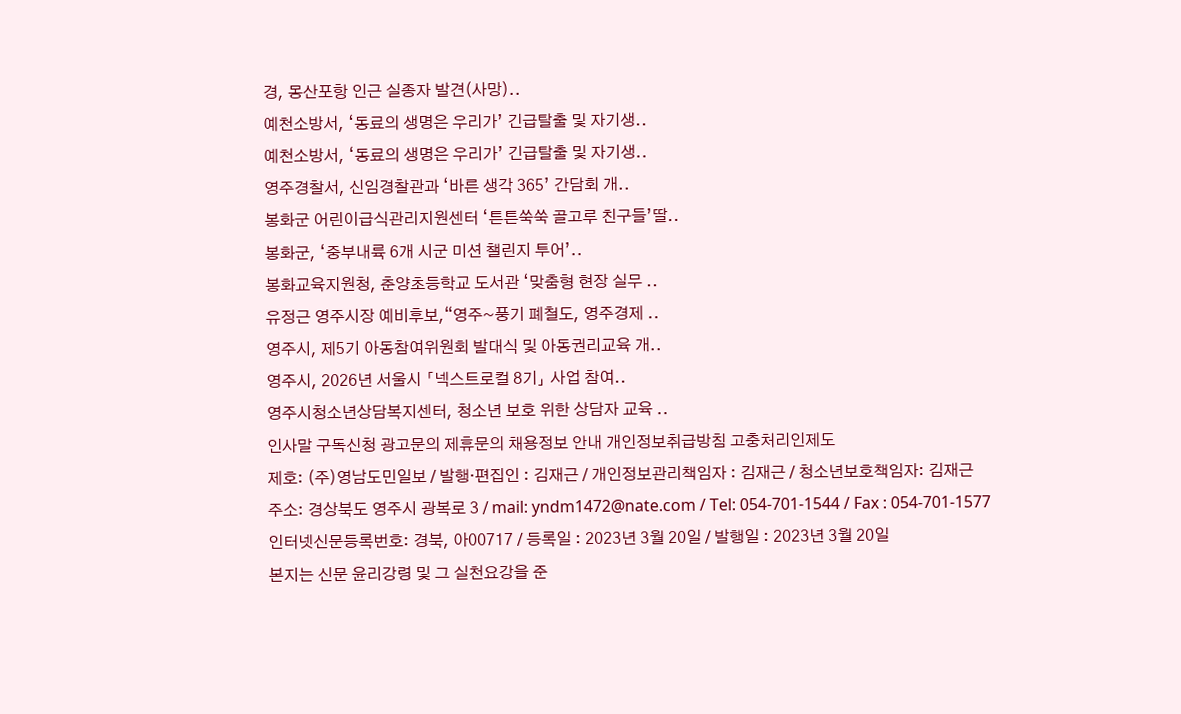경, 몽산포항 인근 실종자 발견(사망)..
예천소방서, ‘동료의 생명은 우리가’ 긴급탈출 및 자기생..
예천소방서, ‘동료의 생명은 우리가’ 긴급탈출 및 자기생..
영주경찰서, 신임경찰관과 ‘바른 생각 365’ 간담회 개..
봉화군 어린이급식관리지원센터 ‘튼튼쑥쑥 골고루 친구들’딸..
봉화군, ‘중부내륙 6개 시군 미션 챌린지 투어’..
봉화교육지원청, 춘양초등학교 도서관 ‘맞춤형 현장 실무 ..
유정근 영주시장 예비후보,“영주~풍기 폐철도, 영주경제 ..
영주시, 제5기 아동참여위원회 발대식 및 아동권리교육 개..
영주시, 2026년 서울시 「넥스트로컬 8기」 사업 참여..
영주시청소년상담복지센터, 청소년 보호 위한 상담자 교육 ..
인사말 구독신청 광고문의 제휴문의 채용정보 안내 개인정보취급방침 고충처리인제도
제호: (주)영남도민일보 / 발행·편집인 : 김재근 / 개인정보관리책임자 : 김재근 / 청소년보호책임자: 김재근
주소: 경상북도 영주시 광복로 3 / mail: yndm1472@nate.com / Tel: 054-701-1544 / Fax : 054-701-1577
인터넷신문등록번호: 경북, 아00717 / 등록일 : 2023년 3월 20일 / 발행일 : 2023년 3월 20일
본지는 신문 윤리강령 및 그 실천요강을 준